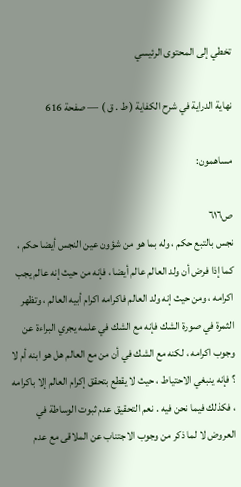تخطي إلى المحتوى الرئيسي

نهاية الدراية في شرح الكفاية ( ط . ق ) — صفحة 616

مساهمون:

ص٦١٦
نجس بالتبع حكم ، وله بما هو من شؤون عين النجس أيضا حكم ، كما إذا فرض أن ولد العالم عالم أيضا ، فإنه من حيث إنه عالم يجب اكرامه ، ومن حيث إنه ولد العالم فاكرامه اكرام أبيه العالم ، وتظهر الثمرة في صورة الشك فإنه مع الشك في علمه يجري البراءة عن وجوب اكرامه ، لكنه مع الشك في أن من مع العالم هل هو ابنه أم لا ؟ فإنه ينبغي الاحتياط ، حيث لا يقطع بتحقق إكرام العالم إلا باكرامه ، فكذلك فيما نحن فيه . نعم التحقيق عدم ثبوت الوساطة في العروض لا لما ذكر من وجوب الاجتناب عن الملاقى مع عدم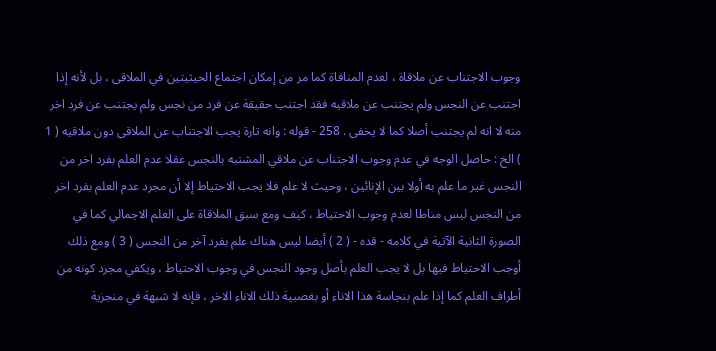وجوب الاجتناب عن ملاقاة ، لعدم المنافاة كما مر من إمكان اجتماع الحيثيتين في الملاقى ، بل لأنه إذا اجتنب عن النجس ولم يجتنب عن ملاقيه فقد اجتنب حقيقة عن فرد من نجس ولم يجتنب عن فرد اخر منه لا انه لم يجتنب أصلا كما لا يخفى . 258 - قوله : وانه تارة يجب الاجتناب عن الملاقى دون ملاقيه ( 1 ) الخ : حاصل الوجه في عدم وجوب الاجتناب عن ملاقي المشتبه بالنجس عقلا عدم العلم بفرد اخر من النجس غير ما علم به أولا بين الإنائين ، وحيث لا علم فلا يجب الاحتياط إلا أن مجرد عدم العلم بفرد اخر من النجس ليس مناطا لعدم وجوب الاحتياط ، كيف ومع سبق الملاقاة على العلم الاجمالي كما في الصورة الثانية الآتية في كلامه - قده - ( 2 ) أيضا ليس هناك علم بفرد آخر من النجس ( 3 ) ومع ذلك أوجب الاحتياط فيها بل لا يجب العلم بأصل وجود النجس في وجوب الاحتياط ، ويكفي مجرد كونه من أطراف العلم كما إذا علم بنجاسة هذا الاناء أو بغصبية ذلك الاناء الاخر ، فإنه لا شبهة في منجزية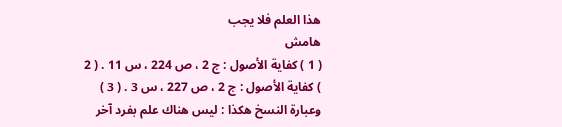هذا العلم فلا يجب
هامش
( 1 ) كفاية الأصول : ج 2 ، ص 224 ، س 11 . ( 2 ) كفاية الأصول : ج 2 ، ص 227 ، س 3 . ( 3 ) وعبارة النسخ هكذا : ليس هناك علم بفرد آخر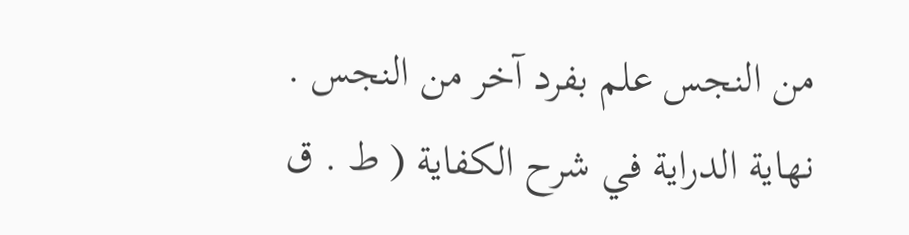من النجس علم بفرد آخر من النجس .
نهاية الدراية في شرح الكفاية ( ط . ق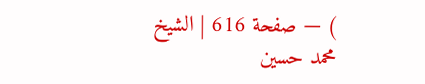) — صفحة 616 | الشيخ محمد حسين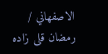الاصفهاني / رمضان قلى زاده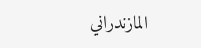المازندراني